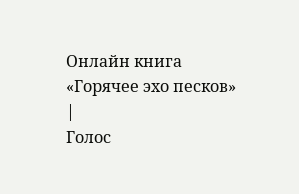Онлайн книга «Горячее эхо песков»
|
Голос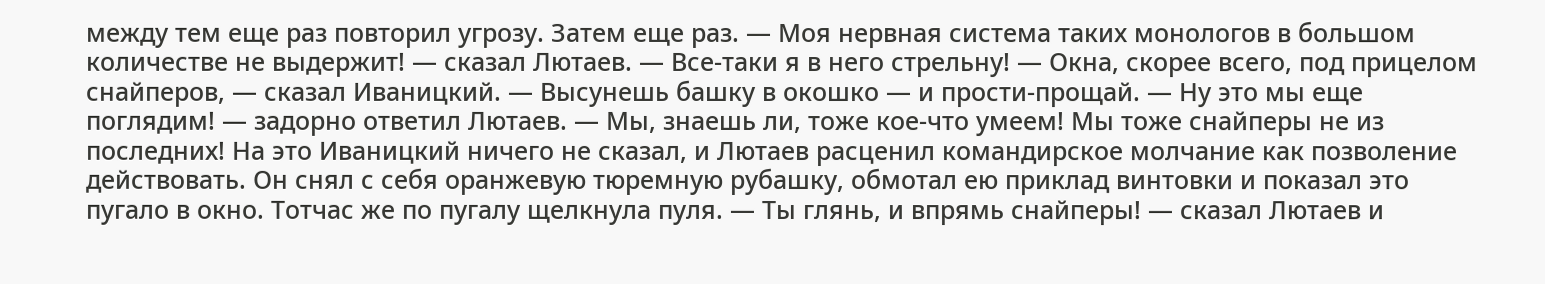между тем еще раз повторил угрозу. Затем еще раз. — Моя нервная система таких монологов в большом количестве не выдержит! — сказал Лютаев. — Все-таки я в него стрельну! — Окна, скорее всего, под прицелом снайперов, — сказал Иваницкий. — Высунешь башку в окошко — и прости-прощай. — Ну это мы еще поглядим! — задорно ответил Лютаев. — Мы, знаешь ли, тоже кое-что умеем! Мы тоже снайперы не из последних! На это Иваницкий ничего не сказал, и Лютаев расценил командирское молчание как позволение действовать. Он снял с себя оранжевую тюремную рубашку, обмотал ею приклад винтовки и показал это пугало в окно. Тотчас же по пугалу щелкнула пуля. — Ты глянь, и впрямь снайперы! — сказал Лютаев и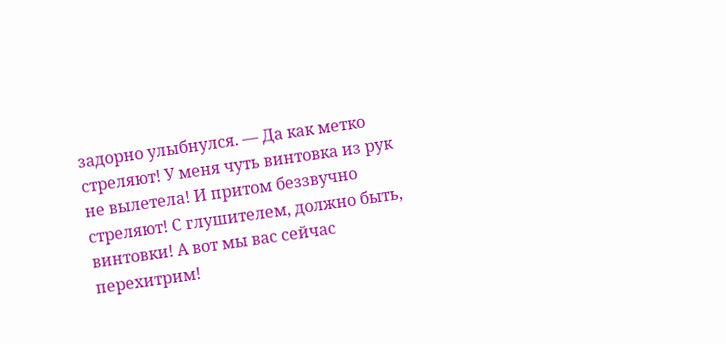задорно улыбнулся. — Да как метко стреляют! У меня чуть винтовка из рук не вылетела! И притом беззвучно стреляют! С глушителем, должно быть, винтовки! А вот мы вас сейчас перехитрим!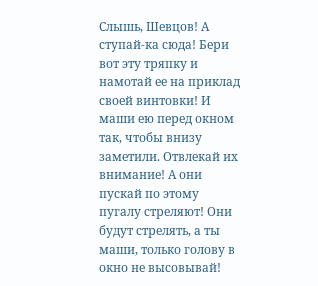Слышь, Шевцов! А ступай-ка сюда! Бери вот эту тряпку и намотай ее на приклад своей винтовки! И маши ею перед окном так, чтобы внизу заметили. Отвлекай их внимание! А они пускай по этому пугалу стреляют! Они будут стрелять, а ты маши, только голову в окно не высовывай!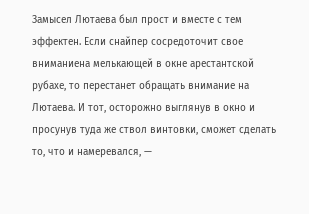Замысел Лютаева был прост и вместе с тем эффектен. Если снайпер сосредоточит свое вниманиена мелькающей в окне арестантской рубахе, то перестанет обращать внимание на Лютаева. И тот, осторожно выглянув в окно и просунув туда же ствол винтовки, сможет сделать то, что и намеревался, —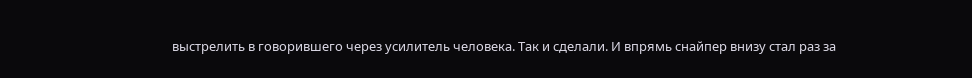выстрелить в говорившего через усилитель человека. Так и сделали. И впрямь снайпер внизу стал раз за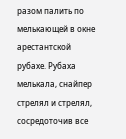разом палить по мелькающей в окне арестантской рубахе. Рубаха мелькала, снайпер стрелял и стрелял, сосредоточив все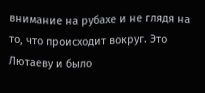внимание на рубахе и не глядя на то, что происходит вокруг. Это Лютаеву и было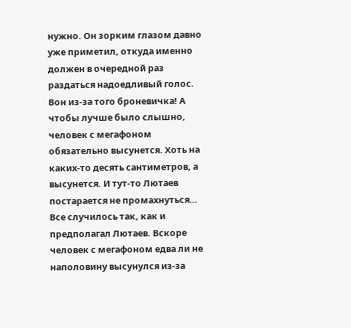нужно. Он зорким глазом давно уже приметил, откуда именно должен в очередной раз раздаться надоедливый голос. Вон из-за того броневичка! А чтобы лучше было слышно, человек с мегафоном обязательно высунется. Хоть на каких-то десять сантиметров, а высунется. И тут-то Лютаев постарается не промахнуться… Все случилось так, как и предполагал Лютаев. Вскоре человек с мегафоном едва ли не наполовину высунулся из-за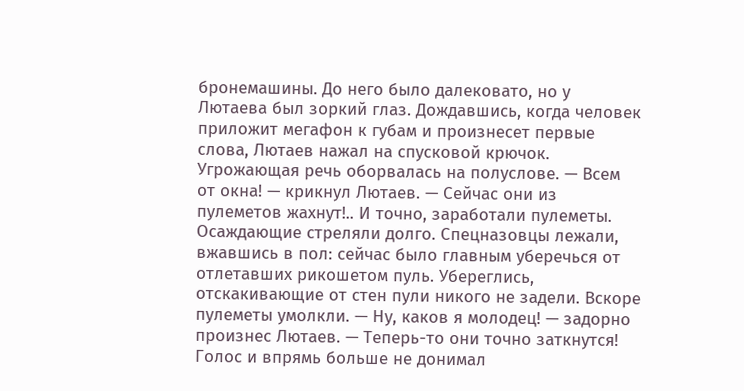бронемашины. До него было далековато, но у Лютаева был зоркий глаз. Дождавшись, когда человек приложит мегафон к губам и произнесет первые слова, Лютаев нажал на спусковой крючок. Угрожающая речь оборвалась на полуслове. — Всем от окна! — крикнул Лютаев. — Сейчас они из пулеметов жахнут!.. И точно, заработали пулеметы. Осаждающие стреляли долго. Спецназовцы лежали, вжавшись в пол: сейчас было главным уберечься от отлетавших рикошетом пуль. Убереглись, отскакивающие от стен пули никого не задели. Вскоре пулеметы умолкли. — Ну, каков я молодец! — задорно произнес Лютаев. — Теперь-то они точно заткнутся! Голос и впрямь больше не донимал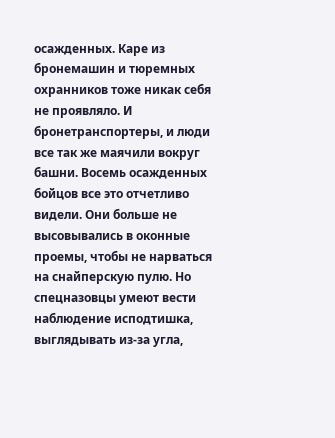осажденных. Каре из бронемашин и тюремных охранников тоже никак себя не проявляло. И бронетранспортеры, и люди все так же маячили вокруг башни. Восемь осажденных бойцов все это отчетливо видели. Они больше не высовывались в оконные проемы, чтобы не нарваться на снайперскую пулю. Но спецназовцы умеют вести наблюдение исподтишка, выглядывать из-за угла,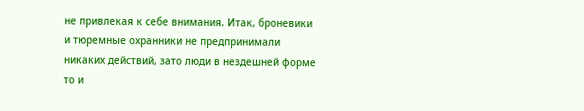не привлекая к себе внимания. Итак, броневики и тюремные охранники не предпринимали никаких действий, зато люди в нездешней форме то и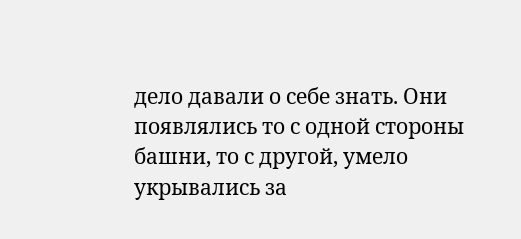дело давали о себе знать. Они появлялись то с одной стороны башни, то с другой, умело укрывались за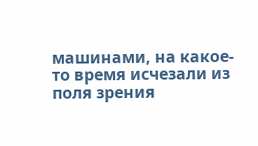машинами, на какое-то время исчезали из поля зрения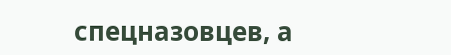спецназовцев, а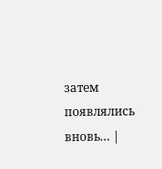затем появлялись вновь… |